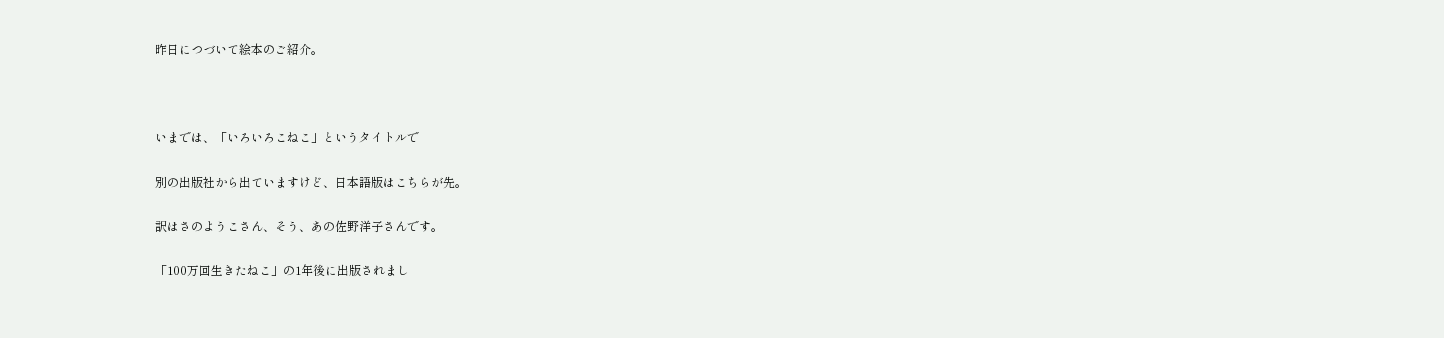昨日につづいて絵本のご紹介。



いまでは、「いろいろこねこ」というタイトルで

別の出版社から出ていますけど、日本語版はこちらが先。

訳はさのようこさん、そう、あの佐野洋子さんです。

「100万回生きたねこ」の1年後に出版されまし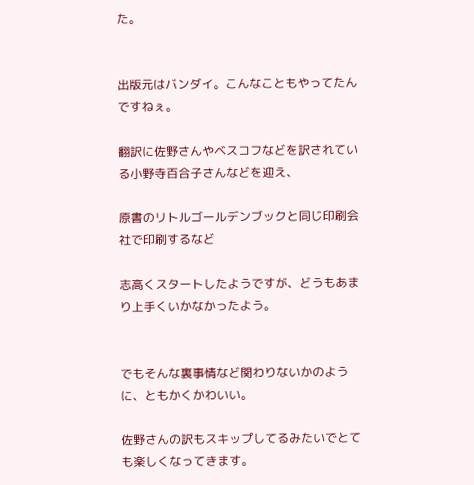た。


出版元はバンダイ。こんなこともやってたんですねぇ。

翻訳に佐野さんやベスコフなどを訳されている小野寺百合子さんなどを迎え、

原書のリトルゴールデンブックと同じ印刷会社で印刷するなど

志高くスタートしたようですが、どうもあまり上手くいかなかったよう。


でもそんな裏事情など関わりないかのように、ともかくかわいい。

佐野さんの訳もスキップしてるみたいでとても楽しくなってきます。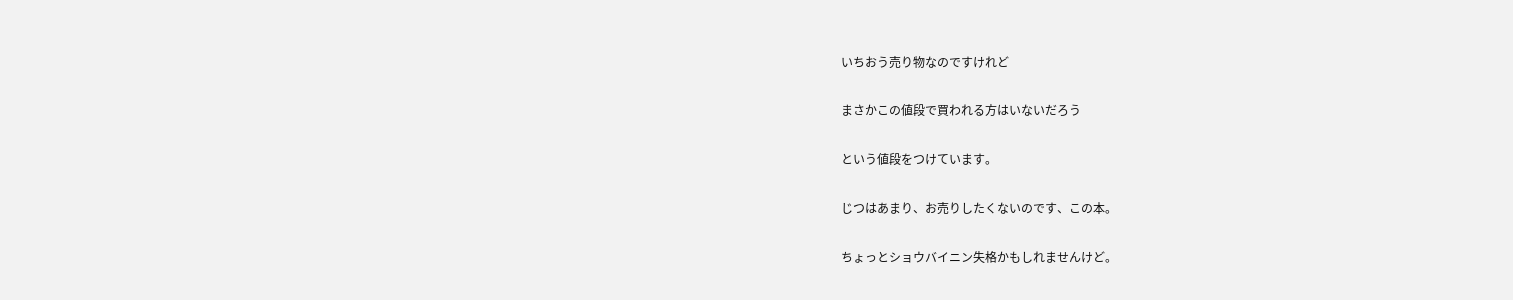いちおう売り物なのですけれど

まさかこの値段で買われる方はいないだろう

という値段をつけています。

じつはあまり、お売りしたくないのです、この本。

ちょっとショウバイニン失格かもしれませんけど。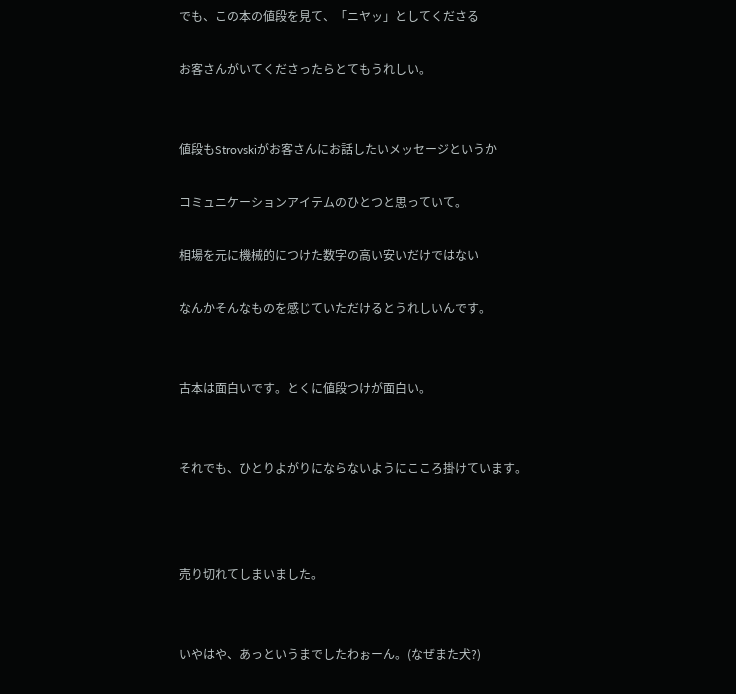でも、この本の値段を見て、「ニヤッ」としてくださる

お客さんがいてくださったらとてもうれしい。


値段もStrovskiがお客さんにお話したいメッセージというか

コミュニケーションアイテムのひとつと思っていて。

相場を元に機械的につけた数字の高い安いだけではない

なんかそんなものを感じていただけるとうれしいんです。


古本は面白いです。とくに値段つけが面白い。


それでも、ひとりよがりにならないようにこころ掛けています。



売り切れてしまいました。


いやはや、あっというまでしたわぉーん。(なぜまた犬?)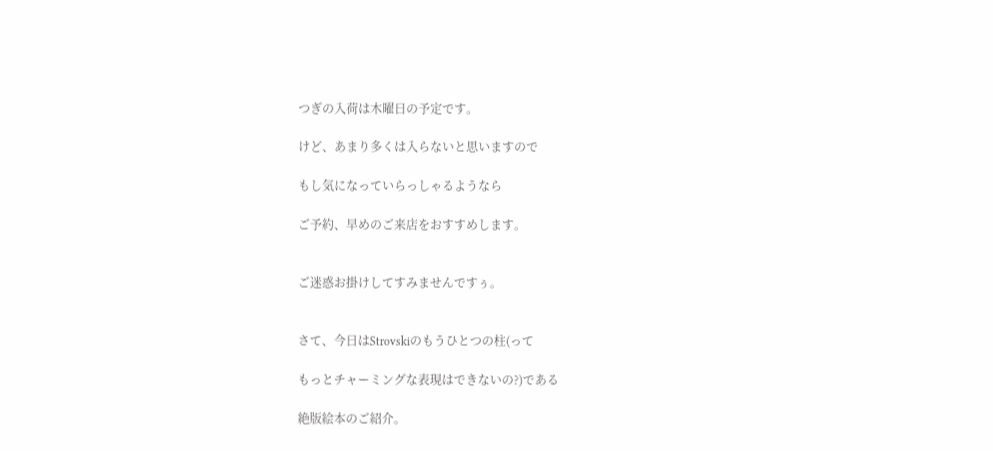つぎの入荷は木曜日の予定です。

けど、あまり多くは入らないと思いますので

もし気になっていらっしゃるようなら

ご予約、早めのご来店をおすすめします。


ご迷惑お掛けしてすみませんですぅ。


さて、今日はStrovskiのもうひとつの柱(って

もっとチャーミングな表現はできないの?)である

絶版絵本のご紹介。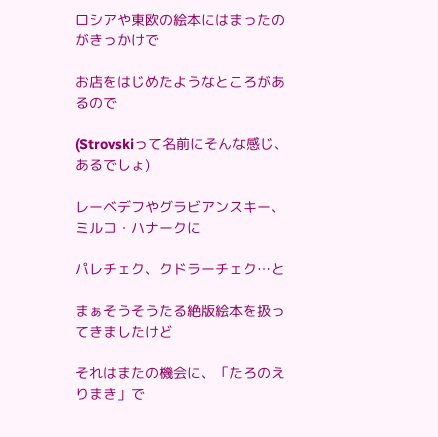ロシアや東欧の絵本にはまったのがきっかけで

お店をはじめたようなところがあるので

(Strovskiって名前にそんな感じ、あるでしょ)

レーベデフやグラビアンスキー、ミルコ・ハナークに

パレチェク、クドラーチェク…と

まぁそうそうたる絶版絵本を扱ってきましたけど

それはまたの機会に、「たろのえりまき」で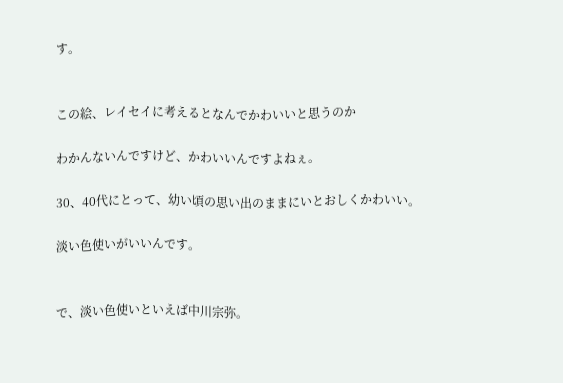す。


この絵、レイセイに考えるとなんでかわいいと思うのか

わかんないんですけど、かわいいんですよねぇ。

30、40代にとって、幼い頃の思い出のままにいとおしくかわいい。

淡い色使いがいいんです。


で、淡い色使いといえば中川宗弥。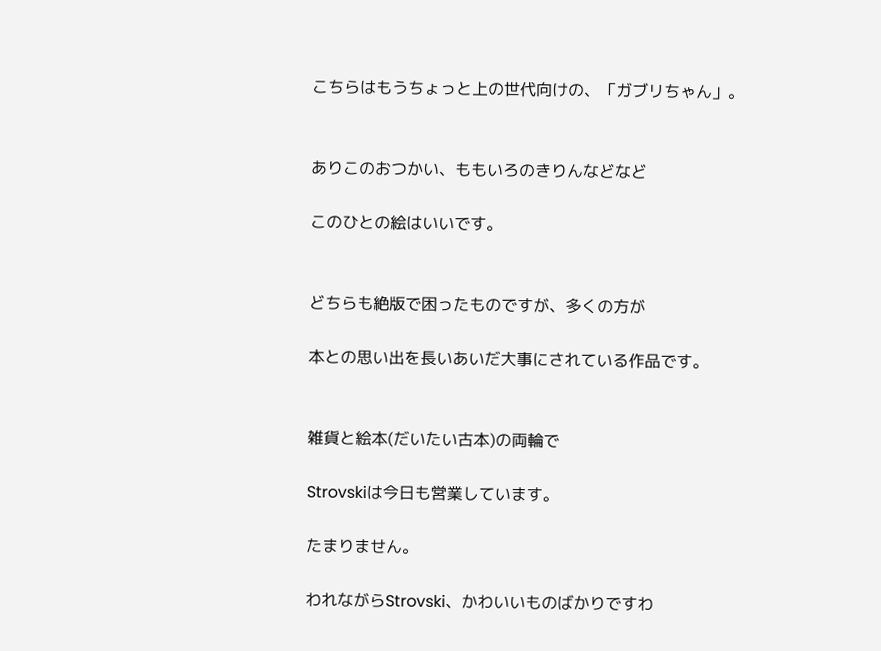こちらはもうちょっと上の世代向けの、「ガブリちゃん」。


ありこのおつかい、ももいろのきりんなどなど

このひとの絵はいいです。


どちらも絶版で困ったものですが、多くの方が

本との思い出を長いあいだ大事にされている作品です。


雑貨と絵本(だいたい古本)の両輪で

Strovskiは今日も営業しています。

たまりません。

われながらStrovski、かわいいものばかりですわ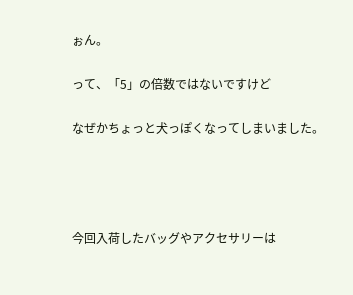ぉん。

って、「5」の倍数ではないですけど

なぜかちょっと犬っぽくなってしまいました。




今回入荷したバッグやアクセサリーは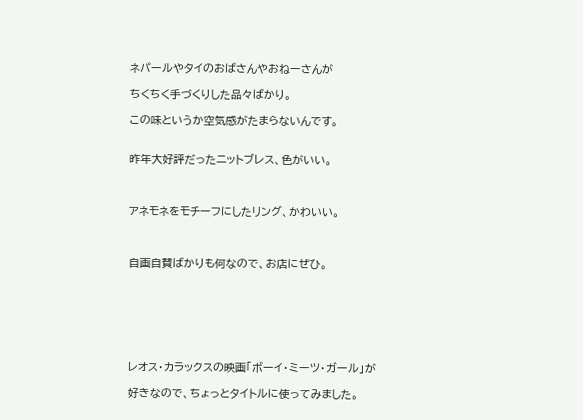ネパールやタイのおばさんやおねーさんが

ちくちく手づくりした品々ばかり。

この味というか空気感がたまらないんです。


昨年大好評だったニットブレス、色がいい。



アネモネをモチーフにしたリング、かわいい。



自画自賛ばかりも何なので、お店にぜひ。







レオス・カラックスの映画「ボーイ・ミーツ・ガール」が

好きなので、ちょっとタイトルに使ってみました。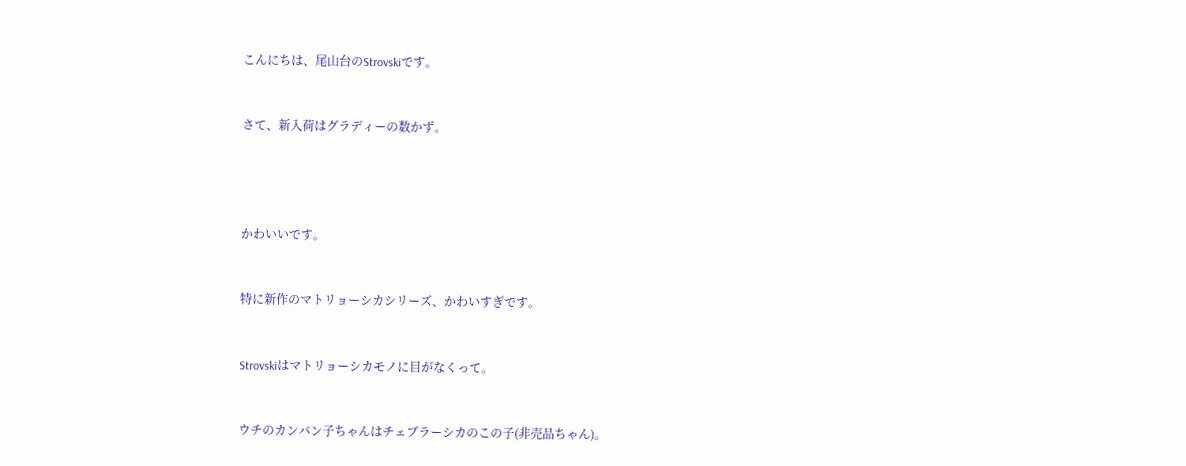こんにちは、尾山台のStrovskiです。


さて、新入荷はグラディーの数かず。




かわいいです。


特に新作のマトリョーシカシリーズ、かわいすぎです。


Strovskiはマトリョーシカモノに目がなくって。


ウチのカンバン子ちゃんはチェブラーシカのこの子(非売品ちゃん)。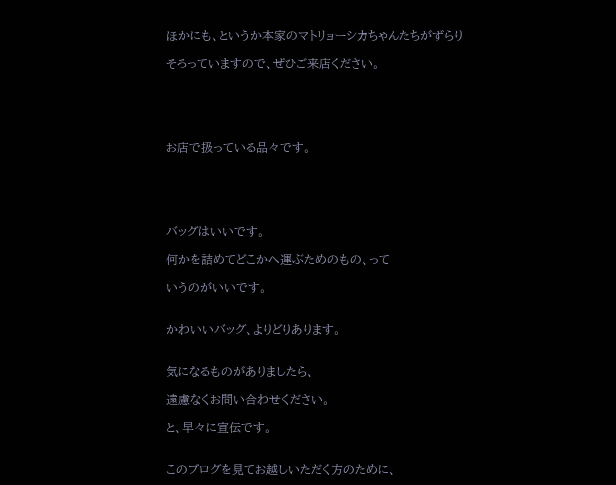ほかにも、というか本家のマトリョーシカちゃんたちがずらり

そろっていますので、ぜひご来店ください。





お店で扱っている品々です。





バッグはいいです。

何かを詰めてどこかへ運ぶためのもの、って

いうのがいいです。


かわいいバッグ、よりどりあります。


気になるものがありましたら、

遠慮なくお問い合わせください。

と、早々に宣伝です。


このブログを見てお越しいただく方のために、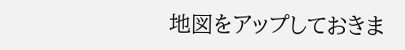地図をアップしておきま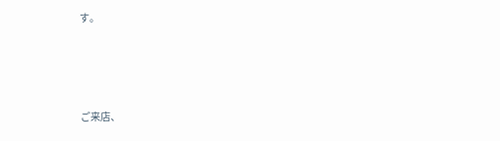す。




ご来店、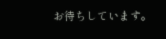お待ちしています。